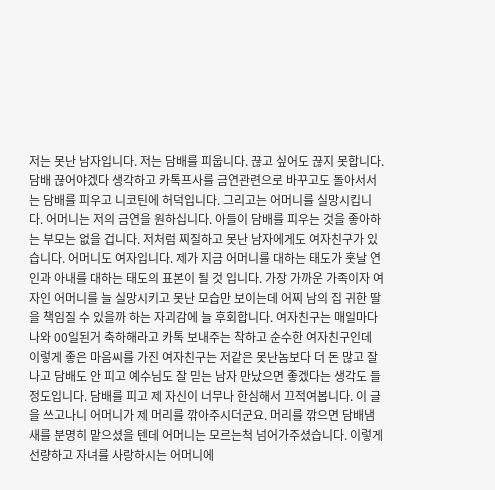저는 못난 남자입니다. 저는 담배를 피웁니다. 끊고 싶어도 끊지 못합니다. 담배 끊어야겠다 생각하고 카톡프사를 금연관련으로 바꾸고도 돌아서서는 담배를 피우고 니코틴에 허덕입니다. 그리고는 어머니를 실망시킵니다. 어머니는 저의 금연을 원하십니다. 아들이 담배를 피우는 것을 좋아하는 부모는 없을 겁니다. 저처럼 찌질하고 못난 남자에게도 여자친구가 있습니다. 어머니도 여자입니다. 제가 지금 어머니를 대하는 태도가 훗날 연인과 아내를 대하는 태도의 표본이 될 것 입니다. 가장 가까운 가족이자 여자인 어머니를 늘 실망시키고 못난 모습만 보이는데 어찌 남의 집 귀한 딸을 책임질 수 있을까 하는 자괴감에 늘 후회합니다. 여자친구는 매일마다 나와 00일된거 축하해라고 카톡 보내주는 착하고 순수한 여자친구인데 이렇게 좋은 마음씨를 가진 여자친구는 저같은 못난놈보다 더 돈 많고 잘나고 담배도 안 피고 예수님도 잘 믿는 남자 만났으면 좋겠다는 생각도 들 정도입니다. 담배를 피고 제 자신이 너무나 한심해서 끄적여봅니다. 이 글을 쓰고나니 어머니가 제 머리를 깎아주시더군요. 머리를 깎으면 담배냄새를 분명히 맡으셨을 텐데 어머니는 모르는척 넘어가주셨습니다. 이렇게 선량하고 자녀를 사랑하시는 어머니에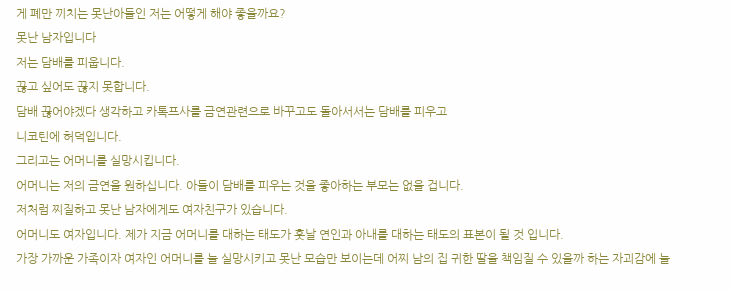게 폐만 끼치는 못난아들인 저는 어떻게 해야 좋을까요?
못난 남자입니다
저는 담배를 피웁니다.
끊고 싶어도 끊지 못합니다.
담배 끊어야겠다 생각하고 카톡프사를 금연관련으로 바꾸고도 돌아서서는 담배를 피우고
니코틴에 허덕입니다.
그리고는 어머니를 실망시킵니다.
어머니는 저의 금연을 원하십니다. 아들이 담배를 피우는 것을 좋아하는 부모는 없을 겁니다.
저처럼 찌질하고 못난 남자에게도 여자친구가 있습니다.
어머니도 여자입니다. 제가 지금 어머니를 대하는 태도가 훗날 연인과 아내를 대하는 태도의 표본이 될 것 입니다.
가장 가까운 가족이자 여자인 어머니를 늘 실망시키고 못난 모습만 보이는데 어찌 남의 집 귀한 딸을 책임질 수 있을까 하는 자괴감에 늘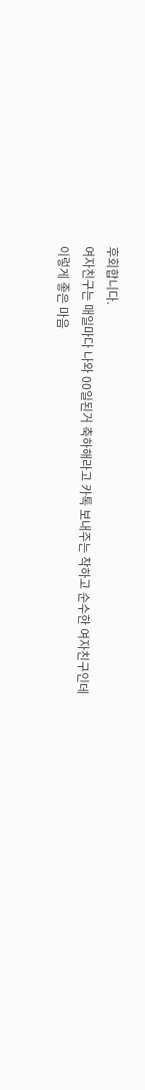후회합니다.
여자친구는 매일마다 나와 00일된거 축하해라고 카톡 보내주는 착하고 순수한 여자친구인데
이렇게 좋은 마음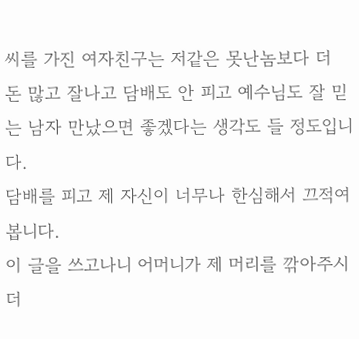씨를 가진 여자친구는 저같은 못난놈보다 더 돈 많고 잘나고 담배도 안 피고 예수님도 잘 믿는 남자 만났으면 좋겠다는 생각도 들 정도입니다.
담배를 피고 제 자신이 너무나 한심해서 끄적여봅니다.
이 글을 쓰고나니 어머니가 제 머리를 깎아주시더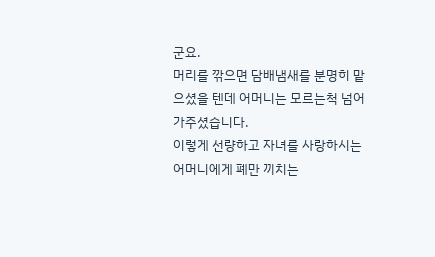군요.
머리를 깎으면 담배냄새를 분명히 맡으셨을 텐데 어머니는 모르는척 넘어가주셨습니다.
이렇게 선량하고 자녀를 사랑하시는 어머니에게 폐만 끼치는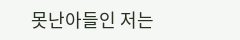못난아들인 저는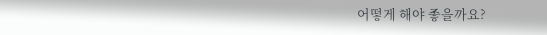어떻게 해야 좋을까요?